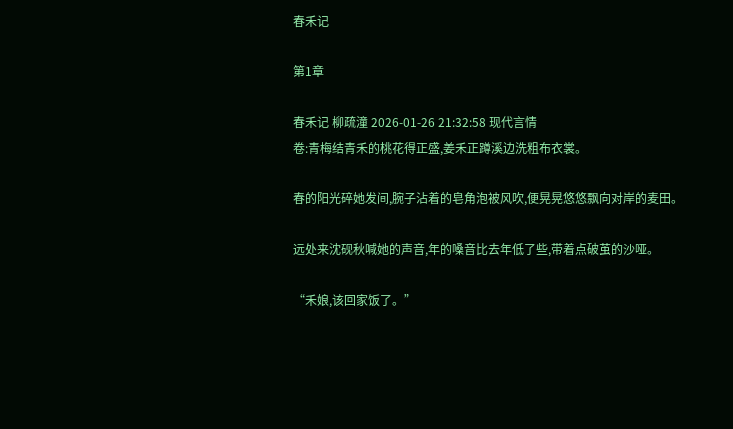春禾记

第1章

春禾记 柳疏潼 2026-01-26 21:32:58 现代言情
卷:青梅结青禾的桃花得正盛,姜禾正蹲溪边洗粗布衣裳。

春的阳光碎她发间,腕子沾着的皂角泡被风吹,便晃晃悠悠飘向对岸的麦田。

远处来沈砚秋喊她的声音,年的嗓音比去年低了些,带着点破茧的沙哑。

“禾娘,该回家饭了。”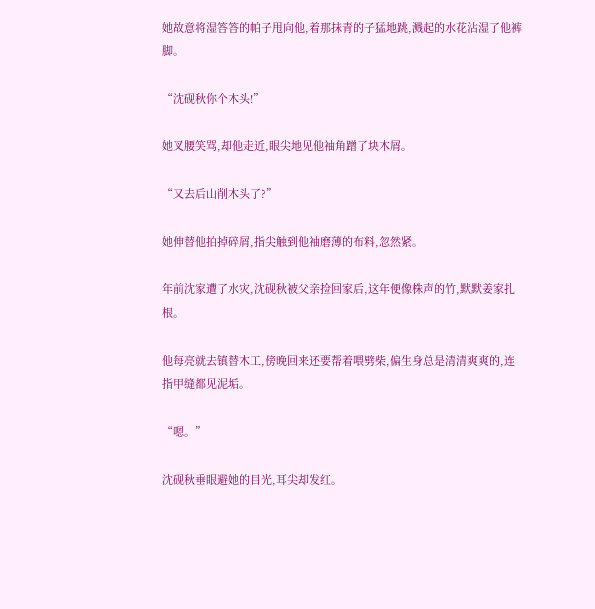她故意将湿答答的帕子甩向他,着那抹青的子猛地跳,溅起的水花沾湿了他裤脚。

“沈砚秋你个木头!”

她叉腰笑骂,却他走近,眼尖地见他袖角蹭了块木屑。

“又去后山削木头了?”

她伸替他拍掉碎屑,指尖触到他袖磨薄的布料,忽然紧。

年前沈家遭了水灾,沈砚秋被父亲捡回家后,这年便像株声的竹,默默姜家扎根。

他每亮就去镇替木工,傍晚回来还要帮着喂劈柴,偏生身总是清清爽爽的,连指甲缝都见泥垢。

“嗯。”

沈砚秋垂眼避她的目光,耳尖却发红。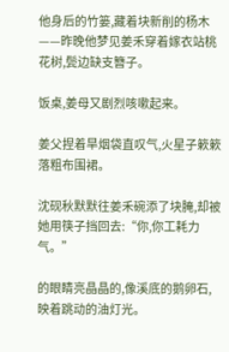他身后的竹篓,藏着块新削的杨木——昨晚他梦见姜禾穿着嫁衣站桃花树,鬓边缺支簪子。

饭桌,姜母又剧烈咳嗽起来。

姜父捏着旱烟袋直叹气,火星子簌簌落粗布围裙。

沈砚秋默默往姜禾碗添了块腌,却被她用筷子挡回去:“你,你工耗力气。”

的眼睛亮晶晶的,像溪底的鹅卵石,映着跳动的油灯光。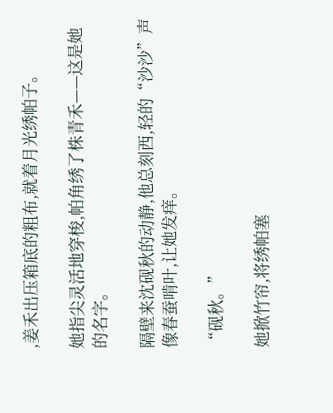,姜禾出压箱底的粗布,就着月光绣帕子。

她指尖灵活地穿梭,帕角绣了株青禾——这是她的名字。

隔壁来沈砚秋的动静,他总刻西,轻的“沙沙”声像春蚕啃叶,让她发痒。

“砚秋。”

她掀竹帘,将绣帕塞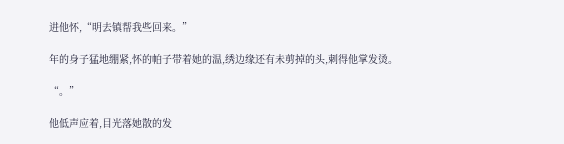进他怀,“明去镇帮我些回来。”

年的身子猛地绷紧,怀的帕子带着她的温,绣边缘还有未剪掉的头,刺得他掌发烫。

“。”

他低声应着,目光落她散的发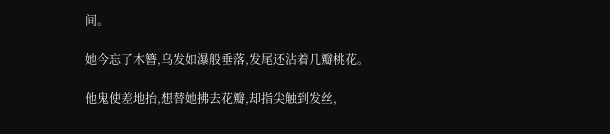间。

她今忘了木簪,乌发如瀑般垂落,发尾还沾着几瓣桃花。

他鬼使差地抬,想替她拂去花瓣,却指尖触到发丝,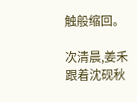触般缩回。

次清晨,姜禾跟着沈砚秋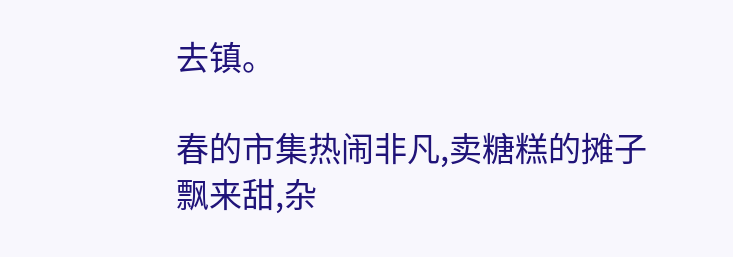去镇。

春的市集热闹非凡,卖糖糕的摊子飘来甜,杂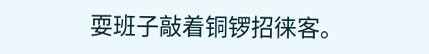耍班子敲着铜锣招徕客。